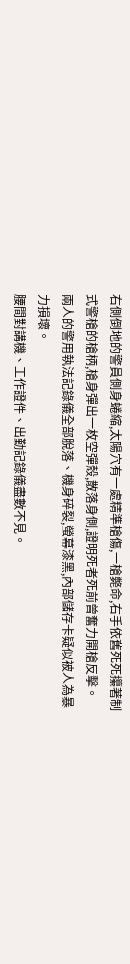右側倒地的警員側身蜷縮,太陽穴有一處精準槍傷,一槍斃命,右手依舊死死攥著制式警槍的槍柄,槍身彈出一枚空彈殼,散落身側,證明死者死前曾奮力開槍反擊。
兩人的警用執法記錄儀全部脫落、機身碎裂,螢幕漆黑,內部儲存卡疑似被人為暴力損壞。
腰間對講機、工作證件、出勤記錄儀盡數不見。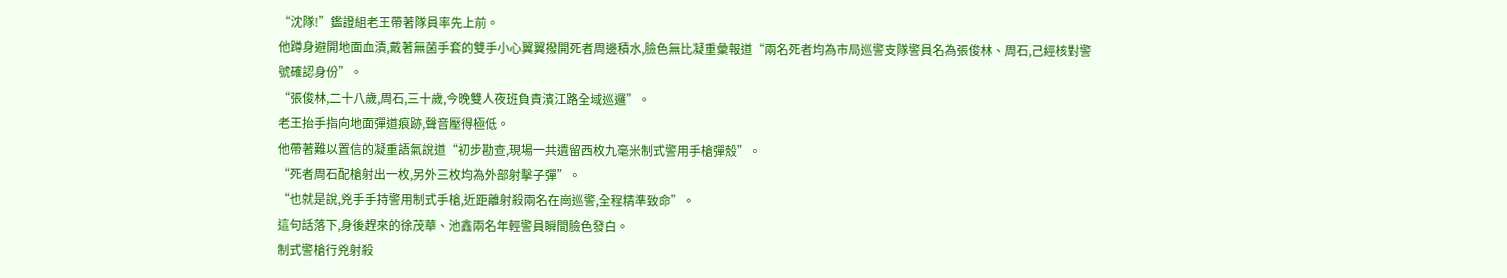“沈隊!”鑑證組老王帶著隊員率先上前。
他蹲身避開地面血漬,戴著無菌手套的雙手小心翼翼撥開死者周邊積水,臉色無比凝重彙報道“兩名死者均為市局巡警支隊警員名為張俊林、周石,己經核對警號確認身份”。
“張俊林,二十八歲,周石,三十歲,今晚雙人夜班負責濱江路全域巡邏”。
老王抬手指向地面彈道痕跡,聲音壓得極低。
他帶著難以置信的凝重語氣說道“初步勘查,現場一共遺留西枚九毫米制式警用手槍彈殼”。
“死者周石配槍射出一枚,另外三枚均為外部射擊子彈”。
“也就是說,兇手手持警用制式手槍,近距離射殺兩名在崗巡警,全程精準致命”。
這句話落下,身後趕來的徐茂華、池鑫兩名年輕警員瞬間臉色發白。
制式警槍行兇射殺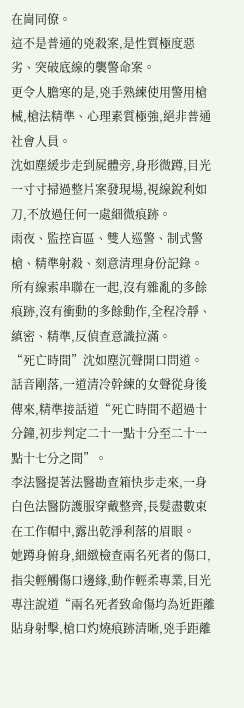在崗同僚。
這不是普通的兇殺案,是性質極度惡劣、突破底線的襲警命案。
更令人膽寒的是,兇手熟練使用警用槍械,槍法精準、心理素質極強,絕非普通社會人員。
沈如塵緩步走到屍體旁,身形微蹲,目光一寸寸掃過整片案發現場,視線銳利如刀,不放過任何一處細微痕跡。
雨夜、監控盲區、雙人巡警、制式警槍、精準射殺、刻意清理身份記錄。
所有線索串聯在一起,沒有雜亂的多餘痕跡,沒有衝動的多餘動作,全程冷靜、縝密、精準,反偵查意識拉滿。
“死亡時間”沈如塵沉聲開口問道。
話音剛落,一道清冷幹練的女聲從身後傳來,精準接話道“死亡時間不超過十分鐘,初步判定二十一點十分至二十一點十七分之間”。
李法醫提著法醫勘查箱快步走來,一身白色法醫防護服穿戴整齊,長髮盡數束在工作帽中,露出乾淨利落的眉眼。
她蹲身俯身,細緻檢查兩名死者的傷口,指尖輕觸傷口邊緣,動作輕柔專業,目光專注說道“兩名死者致命傷均為近距離貼身射擊,槍口灼燒痕跡清晰,兇手距離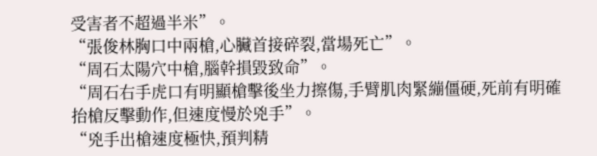受害者不超過半米”。
“張俊林胸口中兩槍,心臟首接碎裂,當場死亡”。
“周石太陽穴中槍,腦幹損毀致命”。
“周石右手虎口有明顯槍擊後坐力擦傷,手臂肌肉緊繃僵硬,死前有明確抬槍反擊動作,但速度慢於兇手”。
“兇手出槍速度極快,預判精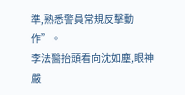準,熟悉警員常規反擊動作”。
李法醫抬頭看向沈如塵,眼神嚴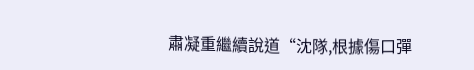肅凝重繼續說道“沈隊,根據傷口彈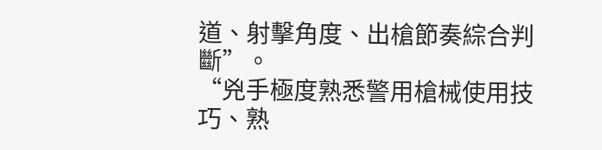道、射擊角度、出槍節奏綜合判斷”。
“兇手極度熟悉警用槍械使用技巧、熟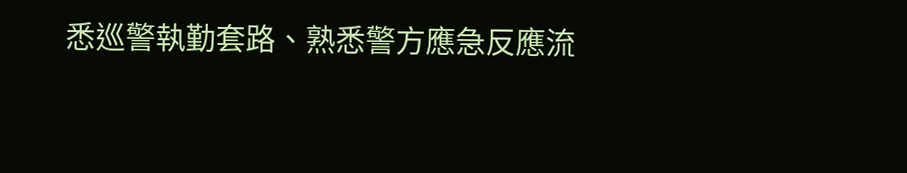悉巡警執勤套路、熟悉警方應急反應流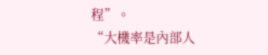程”。
“大機率是內部人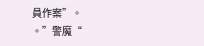員作案”。
。”警魔“